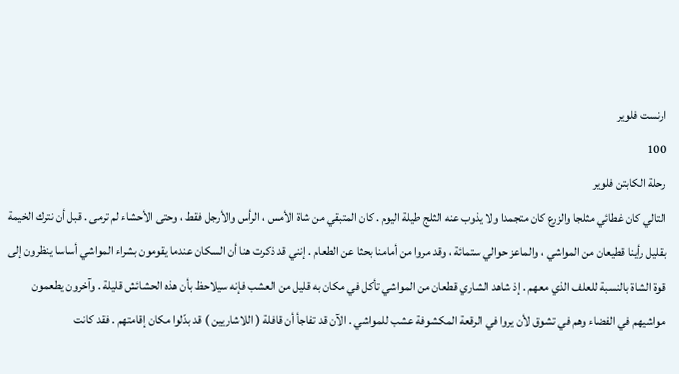ارنست فلوير
100
رحلة الكابتن فلوير
التالي كان غطائي مثلجا والزرع كان متجمدا ولا يذوب عنه الثلج طيلة اليوم . كان المتبقي من شاة الأمس ، الرأس والأرجل فقط ، وحتى الأحشاء لم ترمى . قبل أن نترك الخيمة بقليل رأينا قطيعان من المواشي ، والماعز حوالي ستمائة ، وقد مروا من أمامنا بحثا عن الطعام . إنني قد ذكرت هنا أن السكان عندما يقومون بشراء المواشي أساسا ينظرون إلى قوة الشاة بالنسبة للعلف الذي معهم . إذ شاهد الشاري قطعان من المواشي تأكل في مكان به قليل من العشب فإنه سيلاحظ بأن هذه الحشائش قليلة . وآخرون يطعمون مواشيهم في الفضاء وهم في تشوق لأن يروا في الرقعة المكشوفة عشب للمواشي . الآن قد تفاجأ أن قافلة ( اللاشاريين ) قد بدّلوا مكان إقامتهم . فقد كانت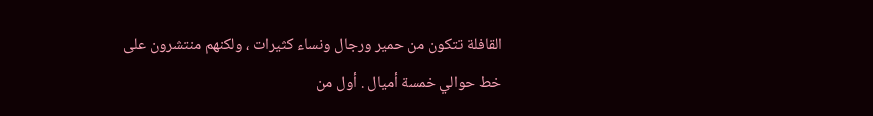القافلة تتكون من حمير ورجال ونساء كثيرات ، ولكنهم منتشرون على خط حوالي خمسة أميال . أول من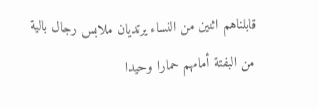قابلناهم اثنين من النساء يرتديان ملابس رجال بالية من البفتة أمامهم حمارا وحيدا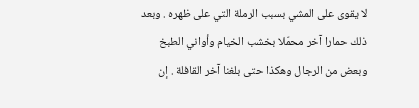لا يقوى على المشي بسبب الرملة التي على ظهره . وبعد ذلك حمارا آخر محمّلا بخشب الخيام وأواني الطبخ وبعض من الرجال وهكذا حتى بلغنا آخر القافلة . إن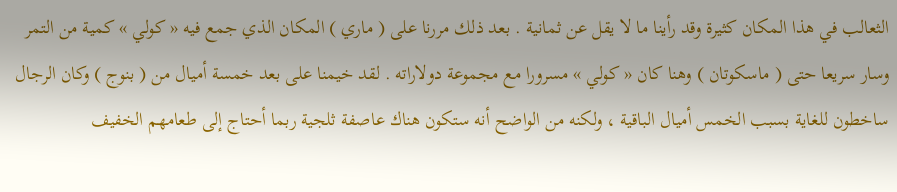الثعالب في هذا المكان كثيرة وقد رأينا ما لا يقل عن ثمانية . بعد ذلك مررنا على ( ماري ) المكان الذي جمع فيه « كولي » كمية من التمر وسار سريعا حتى ( ماسكوتان ) وهنا كان « كولي » مسرورا مع مجموعة دولاراته . لقد خيمنا على بعد خمسة أميال من ( بنوج ) وكان الرجال ساخطون للغاية بسبب الخمس أميال الباقية ، ولكنه من الواضح أنه ستكون هناك عاصفة ثلجية ربما أحتاج إلى طعامهم الخفيف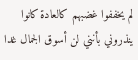لم يخففوا غضبهم كالعادة كانوا ينذروني بأنني لن أسوق الجمال غدا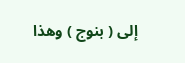إلى ( بنوج ) وهذا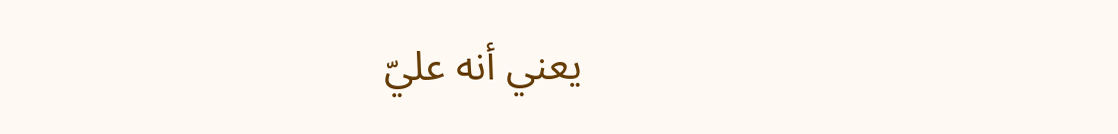يعني أنه عليّ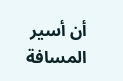أن أسير المسافة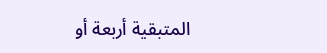المتبقية أربعة أو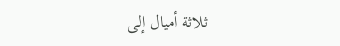ثلاثة أميال إلى